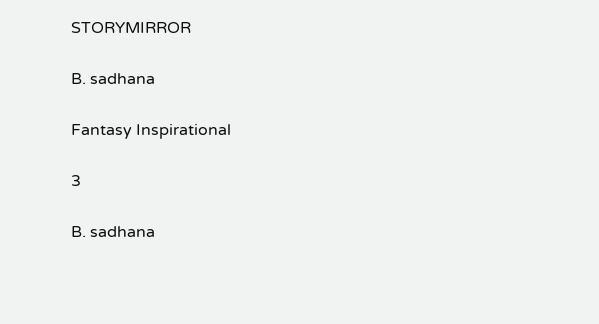STORYMIRROR

B. sadhana

Fantasy Inspirational

3

B. sadhana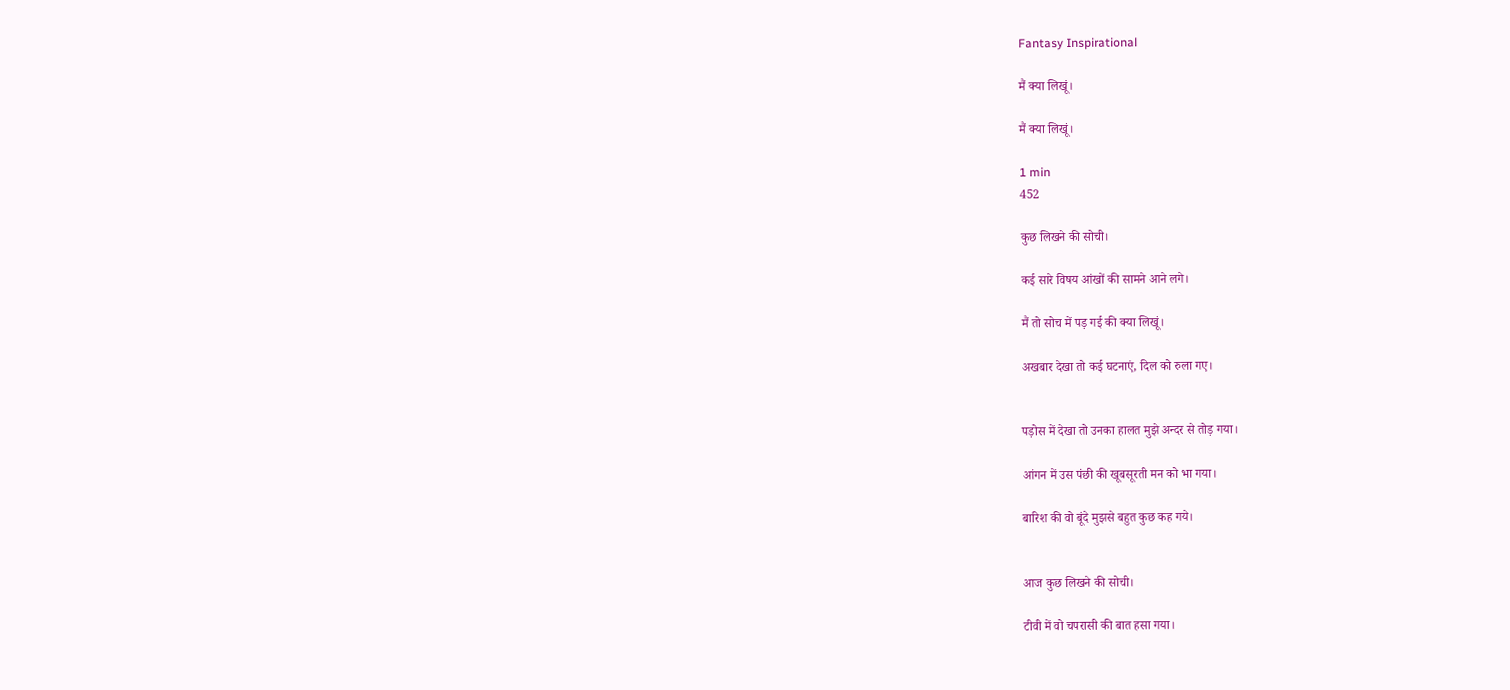Fantasy Inspirational

मैं क्या लिखूं।

मैं क्या लिखूं।

1 min
452

कुछ लिखने की सोची।

कई सारे विषय आंखों की सामने आने लगे।

मैं तो सोच में पड़ गई की क्या लिखूं।

अखबार देखा तो कई घटनाएं, दिल को रुला गए।


पड़ोस में देखा तो उनका हालत मुझे अन्दर से तोड़ गया।

आंगन में उस पंछी की खूबसूरती मन को भा गया।

बारिश की वो बूंदे मुझसे बहुत कुछ कह गये।


आज कुछ लिखने की सोची।

टीवी में वो चपरासी की बात हसा गया।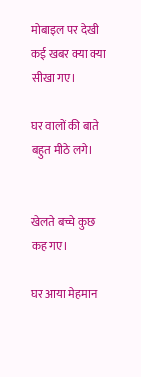मोबाइल पर देखी कई खबर क्या क्या सीखा गए।

घर वालों की बाते बहुत मीठे लगे।


खेलते बच्चे कुछ कह गए।

घर आया मेहमान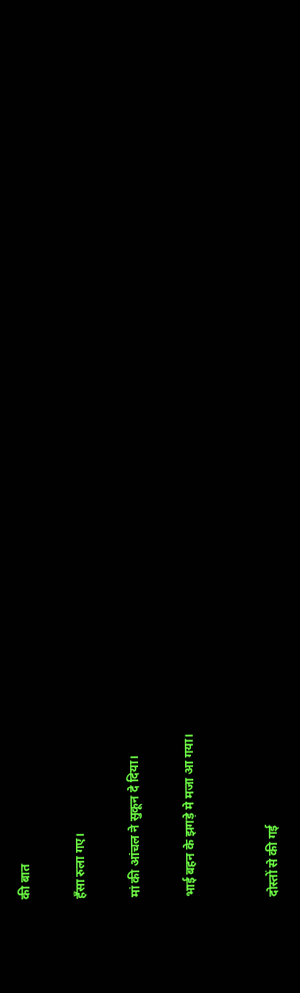की बात

हँसा रुला गए।

मां की आंचल ने सुकून दे दिया।

भाई बहन के झगड़े मे मजा आ गया।


दोस्तों से की गई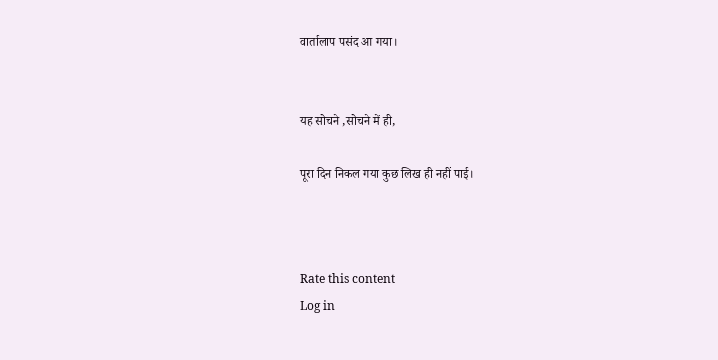वार्तालाप पसंद आ गया।


यह सोचने ,सोचने में ही,

पूरा दिन निकल गया कुछ लिख ही नहीं पाई।



Rate this content
Log in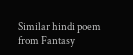Similar hindi poem from Fantasy